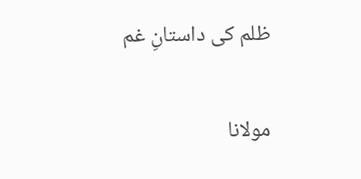ظلم کی داستانِ غم

مولانا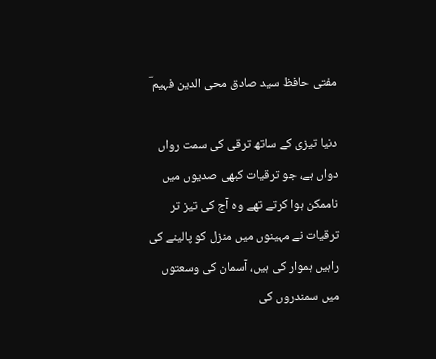مفتی حافظ سید صادق محی الدین فہیم ؔ

دنیا تیزی کے ساتھ ترقی کی سمت رواں دواں ہے، جو ترقیات کبھی صدیوں میں ناممکن ہوا کرتے تھے وہ آج کی تیز تر ترقیات نے مہینوں میں منزل کو پالینے کی راہیں ہموار کی ہیں، آسمان کی وسعتوں میں سمندروں کی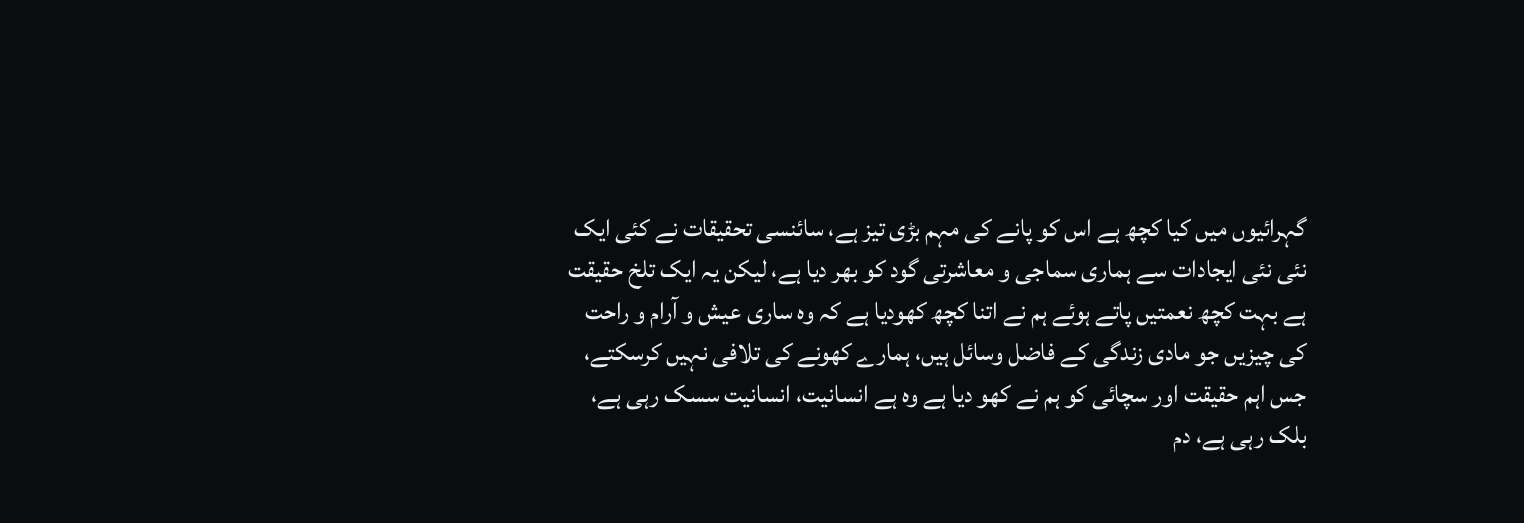گہرائیوں میں کیا کچھ ہے اس کو پانے کی مہم بڑی تیز ہے، سائنسی تحقیقات نے کئی ایک نئی نئی ایجادات سے ہماری سماجی و معاشرتی گود کو بھر دیا ہے، لیکن یہ ایک تلخ حقیقت ہے بہت کچھ نعمتیں پاتے ہوئے ہم نے اتنا کچھ کھودیا ہے کہ وہ ساری عیش و آرام و راحت کی چیزیں جو مادی زندگی کے فاضل وسائل ہیں، ہمارے کھونے کی تلافی نہیں کرسکتے، جس اہم حقیقت اور سچائی کو ہم نے کھو دیا ہے وہ ہے انسانیت، انسانیت سسک رہی ہے، بلک رہی ہے، دم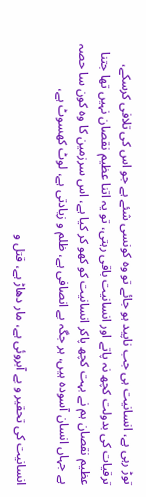توڑ رہی ہے، انسانیت ہی جب ناپید ہو جائے تو وہ کونسی شئے ہے جو اس کی تلافی کرسکے، ترقیات کی بدولت کچھ نہ پاتے اور انسانیت باقی رہتی، تو یہ اتنا عظیم نقصان نہیں تھا جتنا عظیم نقصان ہم نے بہت کچھ پاکر انسانیت کو کھو کر کیا ہے، اس سرزمین کا وہ کون سا حصہ ہے جہاں انسان آسودہ ہیں، ہر جگہ بے انصافی ہے، ظلم و زیادتی ہے، لوٹ کھسوٹ ہے،

انسانیت کی تحقیر و بے آبروئی ہے، مار دھاڑ ہے، قتل و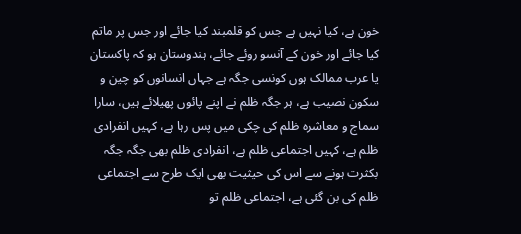خون ہے، کیا نہیں ہے جس کو قلمبند کیا جائے اور جس پر ماتم کیا جائے اور خون کے آنسو روئے جائے، ہندوستان ہو کہ پاکستان یا عرب ممالک ہوں کونسی جگہ ہے جہاں انسانوں کو چین و سکون نصیب ہے، ہر جگہ ظلم نے اپنے پائوں پھیلائے ہیں، سارا سماج و معاشرہ ظلم کی چکی میں پس رہا ہے، کہیں انفرادی ظلم ہے، کہیں اجتماعی ظلم ہے، انفرادی ظلم بھی جگہ جگہ بکثرت ہونے سے اس کی حیثیت بھی ایک طرح سے اجتماعی ظلم کی بن گئی ہے، اجتماعی ظلم تو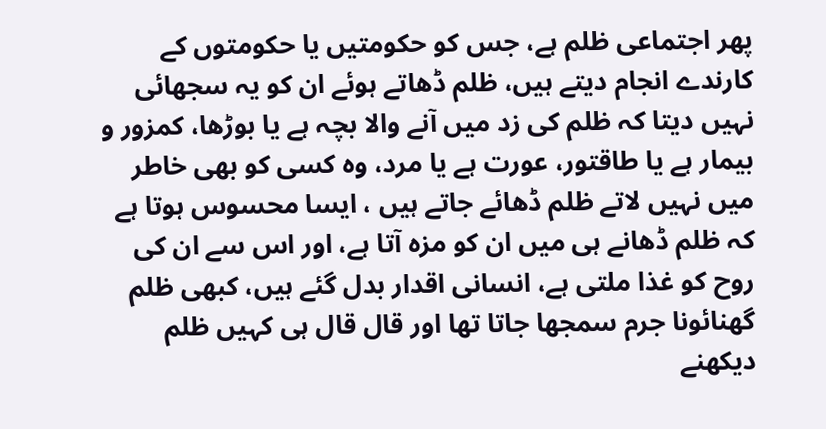پھر اجتماعی ظلم ہے، جس کو حکومتیں یا حکومتوں کے کارندے انجام دیتے ہیں، ظلم ڈھاتے ہوئے ان کو یہ سجھائی نہیں دیتا کہ ظلم کی زد میں آنے والا بچہ ہے یا بوڑھا، کمزور و بیمار ہے یا طاقتور، عورت ہے یا مرد، وہ کسی کو بھی خاطر میں نہیں لاتے ظلم ڈھائے جاتے ہیں ، ایسا محسوس ہوتا ہے کہ ظلم ڈھانے ہی میں ان کو مزہ آتا ہے، اور اس سے ان کی روح کو غذا ملتی ہے، انسانی اقدار بدل گئے ہیں، کبھی ظلم گھنائونا جرم سمجھا جاتا تھا اور قال قال ہی کہیں ظلم دیکھنے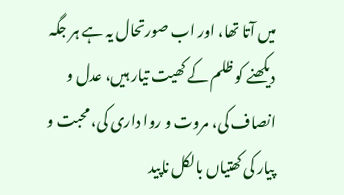میں آتا تھا، اور اب صورتحال یہ ہے ہر جگہ دیکھنے کو ظلم کے کھیت تیار ہیں، عدل و انصاف کی، مروت و روا داری کی، محبت و پیار کی کھتیاں بالکل ناپید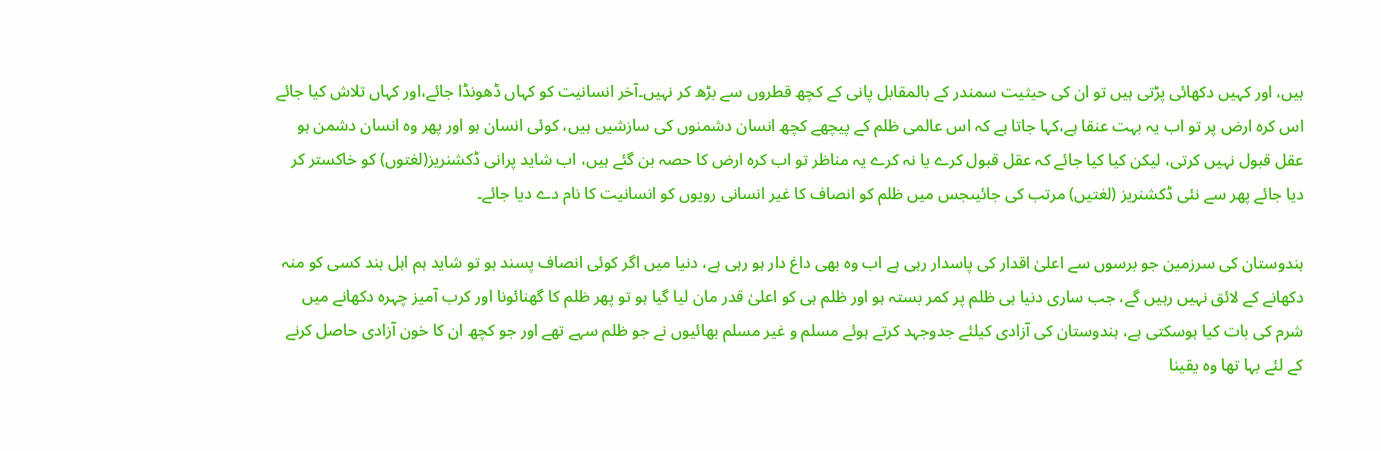ہیں، اور کہیں دکھائی پڑتی ہیں تو ان کی حیثیت سمندر کے بالمقابل پانی کے کچھ قطروں سے بڑھ کر نہیں۔آخر انسانیت کو کہاں ڈھونڈا جائے،اور کہاں تلاش کیا جائے اس کرہ ارض پر تو اب یہ بہت عنقا ہے،کہا جاتا ہے کہ اس عالمی ظلم کے پیچھے کچھ انسان دشمنوں کی سازشیں ہیں، کوئی انسان ہو اور پھر وہ انسان دشمن ہو عقل قبول نہیں کرتی، لیکن کیا کیا جائے کہ عقل قبول کرے یا نہ کرے یہ مناظر تو اب کرہ ارض کا حصہ بن گئے ہیں، اب شاید پرانی ڈکشنریز(لغتوں) کو خاکستر کر دیا جائے پھر سے نئی ڈکشنریز (لغتیں) مرتب کی جائیںجس میں ظلم کو انصاف کا غیر انسانی رویوں کو انسانیت کا نام دے دیا جائے۔

ہندوستان کی سرزمین جو برسوں سے اعلیٰ اقدار کی پاسدار رہی ہے اب وہ بھی داغ دار ہو رہی ہے، دنیا میں اگر کوئی انصاف پسند ہو تو شاید ہم اہل ہند کسی کو منہ دکھانے کے لائق نہیں رہیں گے، جب ساری دنیا ہی ظلم پر کمر بستہ ہو اور ظلم ہی کو اعلیٰ قدر مان لیا گیا ہو تو پھر ظلم کا گھنائونا اور کرب آمیز چہرہ دکھانے میں شرم کی بات کیا ہوسکتی ہے، ہندوستان کی آزادی کیلئے جدوجہد کرتے ہوئے مسلم و غیر مسلم بھائیوں نے جو ظلم سہے تھے اور جو کچھ ان کا خون آزادی حاصل کرنے کے لئے بہا تھا وہ یقینا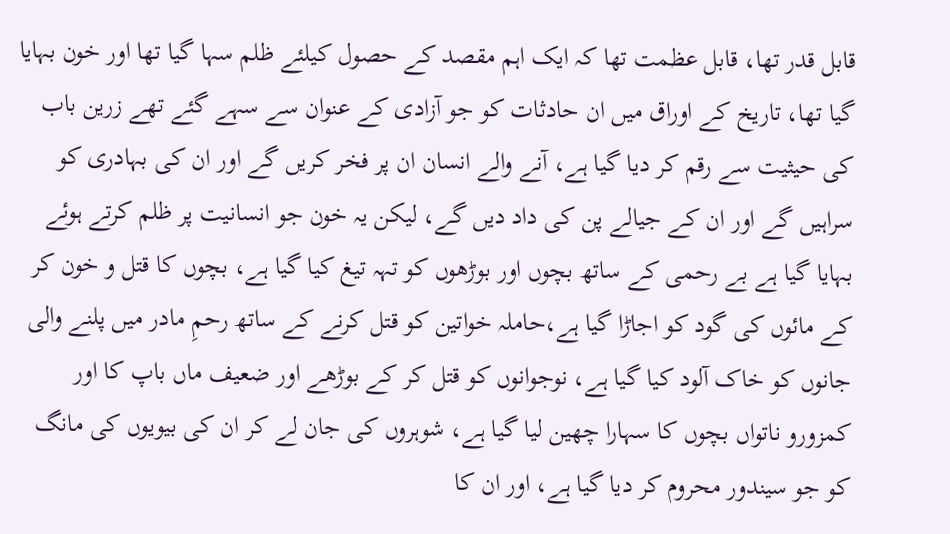قابل قدر تھا، قابل عظمت تھا کہ ایک اہم مقصد کے حصول کیلئے ظلم سہا گیا تھا اور خون بہایا گیا تھا، تاریخ کے اوراق میں ان حادثات کو جو آزادی کے عنوان سے سہے گئے تھے زرین باب کی حیثیت سے رقم کر دیا گیا ہے، آنے والے انسان ان پر فخر کریں گے اور ان کی بہادری کو سراہیں گے اور ان کے جیالے پن کی داد دیں گے، لیکن یہ خون جو انسانیت پر ظلم کرتے ہوئے بہایا گیا ہے بے رحمی کے ساتھ بچوں اور بوڑھوں کو تہہ تیغ کیا گیا ہے، بچوں کا قتل و خون کر کے مائوں کی گود کو اجاڑا گیا ہے،حاملہ خواتین کو قتل کرنے کے ساتھ رحمِ مادر میں پلنے والی جانوں کو خاک آلود کیا گیا ہے، نوجوانوں کو قتل کر کے بوڑھے اور ضعیف ماں باپ کا اور کمزورو ناتواں بچوں کا سہارا چھین لیا گیا ہے، شوہروں کی جان لے کر ان کی بیویوں کی مانگ کو جو سیندور محروم کر دیا گیا ہے، اور ان کا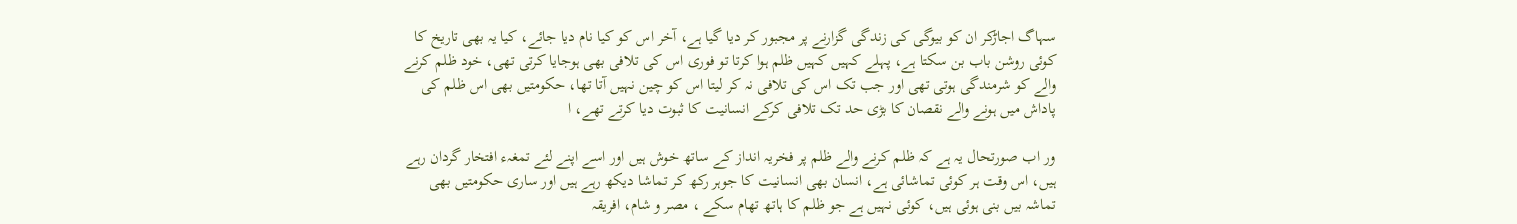سہاگ اجاڑکر ان کو بیوگی کی زندگی گزارنے پر مجبور کر دیا گیا ہے، آخر اس کو کیا نام دیا جائے، کیا یہ بھی تاریخ کا کوئی روشن باب بن سکتا ہے، پہلے کہیں کہیں ظلم ہوا کرتا تو فوری اس کی تلافی بھی ہوجایا کرتی تھی، خود ظلم کرنے والے کو شرمندگی ہوتی تھی اور جب تک اس کی تلافی نہ کر لیتا اس کو چین نہیں آتا تھا، حکومتیں بھی اس ظلم کی پاداش میں ہونے والے نقصان کا بڑی حد تک تلافی کرکے انسانیت کا ثبوت دیا کرتے تھے، ا

ور اب صورتحال یہ ہے کہ ظلم کرنے والے ظلم پر فخریہ انداز کے ساتھ خوش ہیں اور اسے اپنے لئے تمغہء افتخار گردان رہے ہیں، اس وقت ہر کوئی تماشائی ہے، انسان بھی انسانیت کا جوہر رکھ کر تماشا دیکھ رہے ہیں اور ساری حکومتیں بھی تماشہ بیں بنی ہوئی ہیں، کوئی نہیں ہے جو ظلم کا ہاتھ تھام سکے ، مصر و شام، افریقہ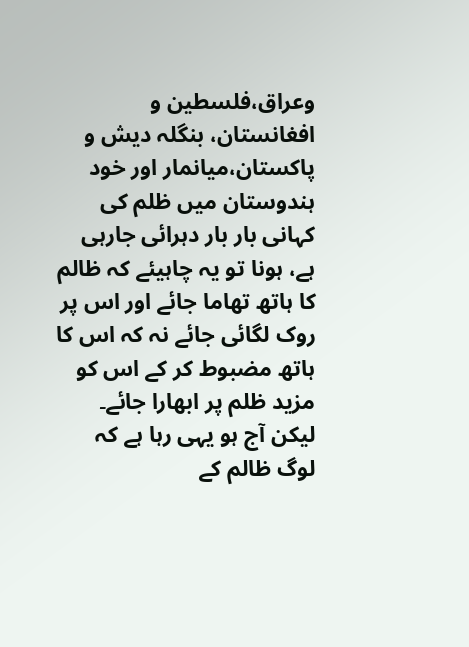وعراق،فلسطین و افغانستان، بنگلہ دیش و پاکستان،میانمار اور خود ہندوستان میں ظلم کی کہانی بار بار دہرائی جارہی ہے، ہونا تو یہ چاہیئے کہ ظالم کا ہاتھ تھاما جائے اور اس پر روک لگائی جائے نہ کہ اس کا ہاتھ مضبوط کر کے اس کو مزید ظلم پر ابھارا جائے۔ لیکن آج ہو یہی رہا ہے کہ لوگ ظالم کے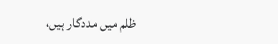ظلم میں مددگار ہیں،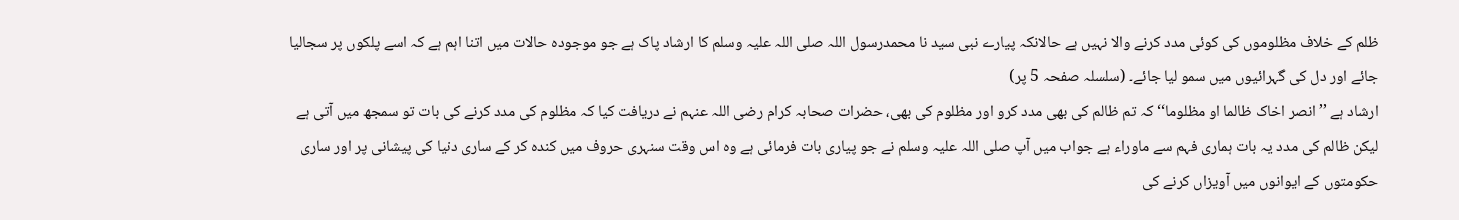ظلم کے خلاف مظلوموں کی کوئی مدد کرنے والا نہیں ہے حالانکہ پیارے نبی سید نا محمدرسول اللہ صلی اللہ علیہ وسلم کا ارشاد پاک ہے جو موجودہ حالات میں اتنا اہم ہے کہ اسے پلکوں پر سجالیا جائے اور دل کی گہرائیوں میں سمو لیا جائے۔ (سلسلہ صفحہ 5 پر)
ارشاد ہے ’’انصر اخاک ظالما او مظلوما‘‘کہ تم ظالم کی بھی مدد کرو اور مظلوم کی بھی، حضرات صحابہ کرام رضی اللہ عنہم نے دریافت کیا کہ مظلوم کی مدد کرنے کی بات تو سمجھ میں آتی ہے لیکن ظالم کی مدد یہ بات ہماری فہم سے ماوراء ہے جواب میں آپ صلی اللہ علیہ وسلم نے جو پیاری بات فرمائی ہے وہ اس وقت سنہری حروف میں کندہ کر کے ساری دنیا کی پیشانی پر اور ساری حکومتوں کے ایوانوں میں آویزاں کرنے کی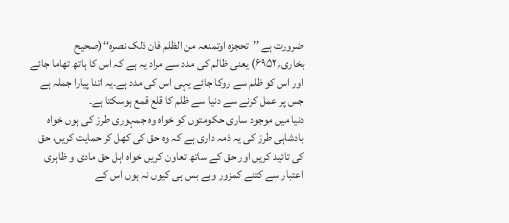ضرورت ہے ’’تحجزہ اوتمنعہ من الظلم فان ذلک نصرہ‘‘(صحیح بخاری؍۶۹۵۲) یعنی ظالم کی مدد سے مراد یہ ہے کہ اس کا ہاتھ تھاما جائے اور اس کو ظلم سے روکا جائے یہی اس کی مدد ہے۔یہ اتنا پیارا جملہ ہے جس پر عمل کرنے سے دنیا سے ظلم کا قلع قمع ہوسکتا ہے۔
دنیا میں موجود ساری حکومتوں کو خواہ وہ جمہوری طرز کی ہوں خواہ بادشاہی طرز کی یہ ذمہ داری ہے کہ وہ حق کی کھل کر حمایت کریں، حق کی تائید کریں اور حق کے ساتھ تعاون کریں خواہ اہل حق مادی و ظاہری اعتبار سے کتنے کمزور وبے بس ہی کیوں نہ ہوں اس کے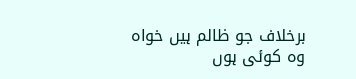برخلاف جو ظالم ہیں خواہ وہ کوئی ہوں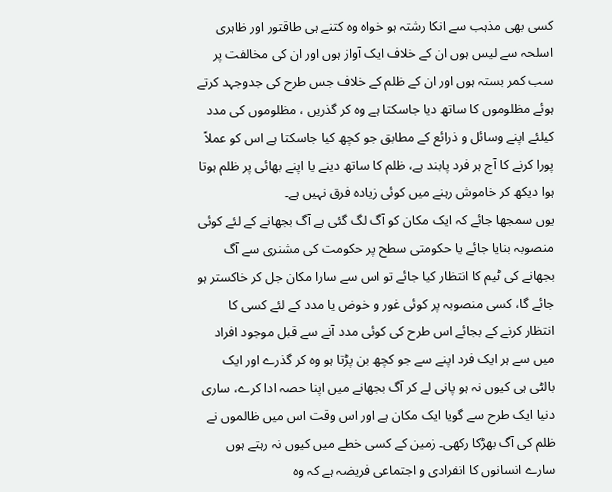کسی بھی مذہب سے انکا رشتہ ہو خواہ وہ کتنے ہی طاقتور اور ظاہری اسلحہ سے لیس ہوں ان کے خلاف ایک آواز ہوں اور ان کی مخالفت پر سب کمر بستہ ہوں اور ان کے ظلم کے خلاف جس طرح کی جدوجہد کرتے ہوئے مظلوموں کا ساتھ دیا جاسکتا ہے وہ کر گذریں ، مظلوموں کی مدد کیلئے اپنے وسائل و ذرائع کے مطابق جو کچھ کیا جاسکتا ہے اس کو عملاً پورا کرنے کا آج ہر فرد پابند ہے، ظلم کا ساتھ دینے یا اپنے بھائی پر ظلم ہوتا ہوا دیکھ کر خاموش رہنے میں کوئی زیادہ فرق نہیں ہے۔
یوں سمجھا جائے کہ ایک مکان کو آگ لگ گئی ہے آگ بجھانے کے لئے کوئی منصوبہ بنایا جائے یا حکومتی سطح پر حکومت کی مشنری سے آگ بجھانے کی ٹیم کا انتظار کیا جائے تو اس سے سارا مکان جل کر خاکستر ہو جائے گا، کسی منصوبہ پر کوئی غور و خوض یا مدد کے لئے کسی کا انتظار کرنے کے بجائے اس طرح کی کوئی مدد آنے سے قبل موجود افراد میں سے ہر ایک فرد اپنے سے جو کچھ بن پڑتا ہو وہ کر گذرے اور ایک بالٹی ہی کیوں نہ ہو پانی لے کر آگ بجھانے میں اپنا حصہ ادا کرے، ساری دنیا ایک طرح سے گویا ایک مکان ہے اور اس وقت اس میں ظالموں نے ظلم کی آگ بھڑکا رکھی۔ زمین کے کسی خطے میں کیوں نہ رہتے ہوں سارے انسانوں کا انفرادی و اجتماعی فریضہ ہے کہ وہ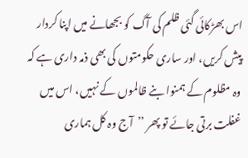اس بھڑکائی گئی ظلم کی آگ کو بجھانے میں اپنا کردار پیش کریں، اور ساری حکومتوں کی بھی ذمہ داری ہے کہ وہ مظلوم کے ہمنوا بنے ظالموں کے نہیں، اس میں غفلت برتی جائے تو پھر ’’آج وہ کل ہماری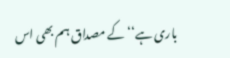باری ہے‘‘ کے مصداق ہم بھی اس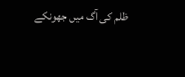ظلم کی آگ میں جھونکے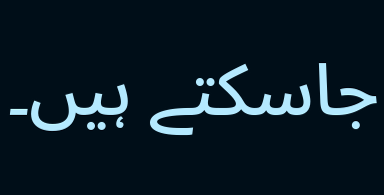جاسکتے ہیں۔